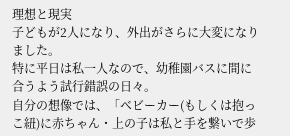理想と現実
子どもが2人になり、外出がさらに大変になりました。
特に平日は私一人なので、幼稚園バスに間に合うよう試行錯誤の日々。
自分の想像では、「ベビーカー(もしくは抱っこ紐)に赤ちゃん・上の子は私と手を繋いで歩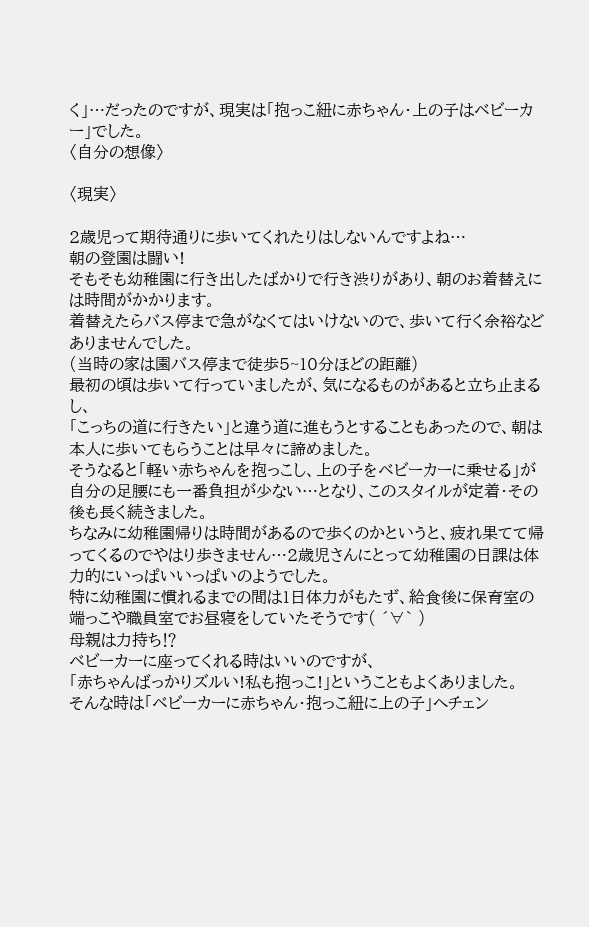く」…だったのですが、現実は「抱っこ紐に赤ちゃん・上の子はベビーカー」でした。
〈自分の想像〉

〈現実〉

2歳児って期待通りに歩いてくれたりはしないんですよね…
朝の登園は闘い!
そもそも幼稚園に行き出したばかりで行き渋りがあり、朝のお着替えには時間がかかります。
着替えたらバス停まで急がなくてはいけないので、歩いて行く余裕などありませんでした。
(当時の家は園バス停まで徒歩5~10分ほどの距離)
最初の頃は歩いて行っていましたが、気になるものがあると立ち止まるし、
「こっちの道に行きたい」と違う道に進もうとすることもあったので、朝は本人に歩いてもらうことは早々に諦めました。
そうなると「軽い赤ちゃんを抱っこし、上の子をベビーカーに乗せる」が自分の足腰にも一番負担が少ない…となり、このスタイルが定着・その後も長く続きました。
ちなみに幼稚園帰りは時間があるので歩くのかというと、疲れ果てて帰ってくるのでやはり歩きません…2歳児さんにとって幼稚園の日課は体力的にいっぱいいっぱいのようでした。
特に幼稚園に慣れるまでの間は1日体力がもたず、給食後に保育室の端っこや職員室でお昼寝をしていたそうです( ´∀` )
母親は力持ち⁉
ベビーカーに座ってくれる時はいいのですが、
「赤ちゃんばっかりズルい!私も抱っこ!」ということもよくありました。
そんな時は「ベビーカーに赤ちゃん・抱っこ紐に上の子」へチェン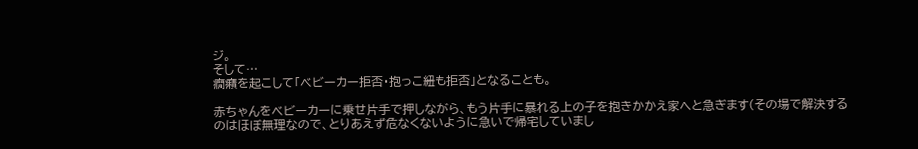ジ。
そして…
癇癪を起こして「ベビーカー拒否・抱っこ紐も拒否」となることも。

赤ちゃんをベビーカーに乗せ片手で押しながら、もう片手に暴れる上の子を抱きかかえ家へと急ぎます(その場で解決するのはほぼ無理なので、とりあえず危なくないように急いで帰宅していまし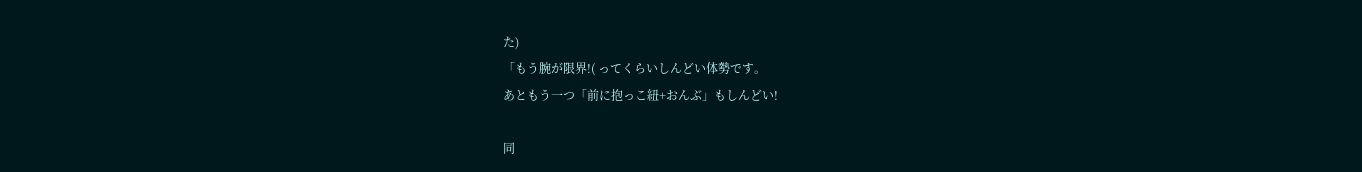た)
「もう腕が限界!( ってくらいしんどい体勢です。
あともう一つ「前に抱っこ紐+おんぶ」もしんどい!

同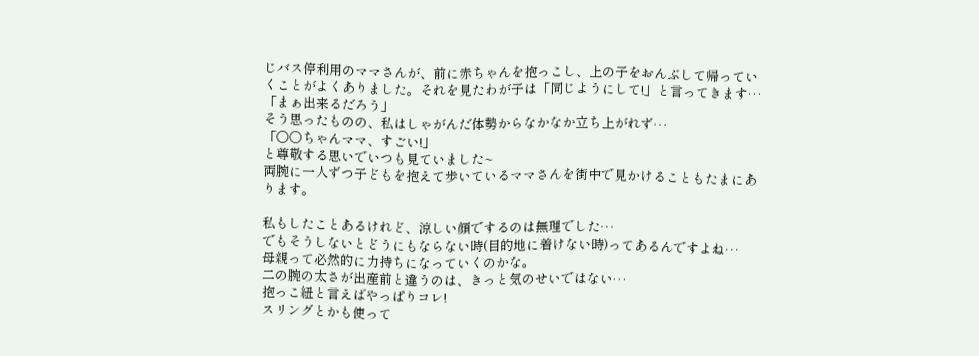じバス停利用のママさんが、前に赤ちゃんを抱っこし、上の子をおんぶして帰っていくことがよくありました。それを見たわが子は「同じようにして!」と言ってきます…
「まぁ出来るだろう」
そう思ったものの、私はしゃがんだ体勢からなかなか立ち上がれず…
「〇〇ちゃんママ、すごい!」
と尊敬する思いでいつも見ていました~
両腕に一人ずつ子どもを抱えて歩いているママさんを街中で見かけることもたまにあります。

私もしたことあるけれど、涼しい顔でするのは無理でした…
でもそうしないとどうにもならない時(目的地に着けない時)ってあるんですよね…
母親って必然的に力持ちになっていくのかな。
二の腕の太さが出産前と違うのは、きっと気のせいではない…
抱っこ紐と言えばやっぱりコレ!
スリングとかも使って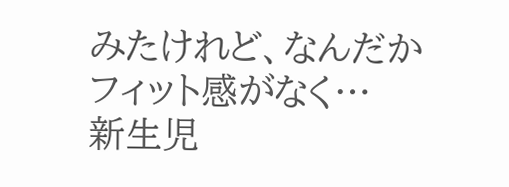みたけれど、なんだかフィット感がなく…
新生児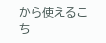から使えるこち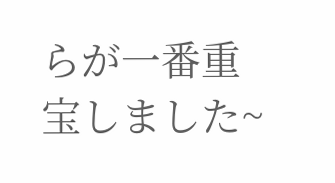らが一番重宝しました~